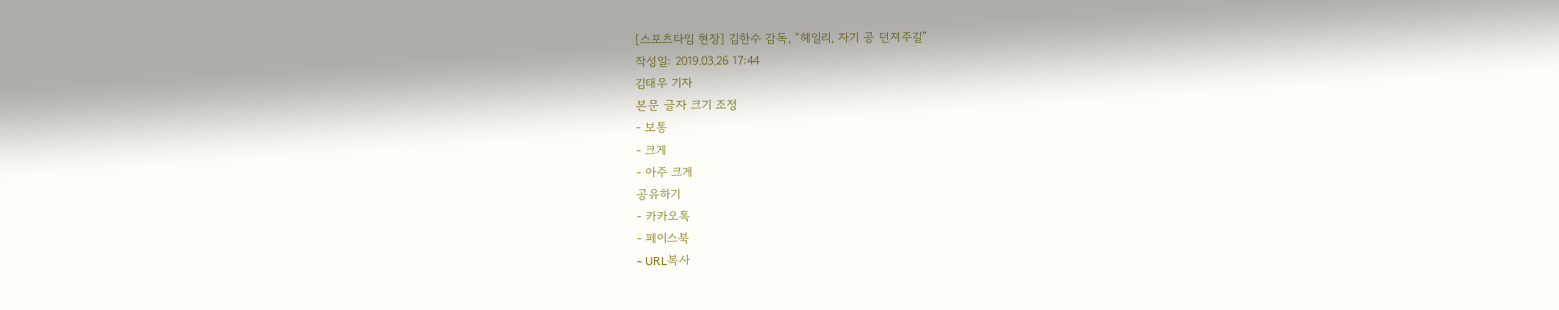[스포츠타임 현장] 김한수 감독, “헤일리, 자기 공 던져주길”
작성일: 2019.03.26 17:44
김태우 기자
본문 글자 크기 조정
- 보통
- 크게
- 아주 크게
공유하기
- 카카오톡
- 페이스북
- URL복사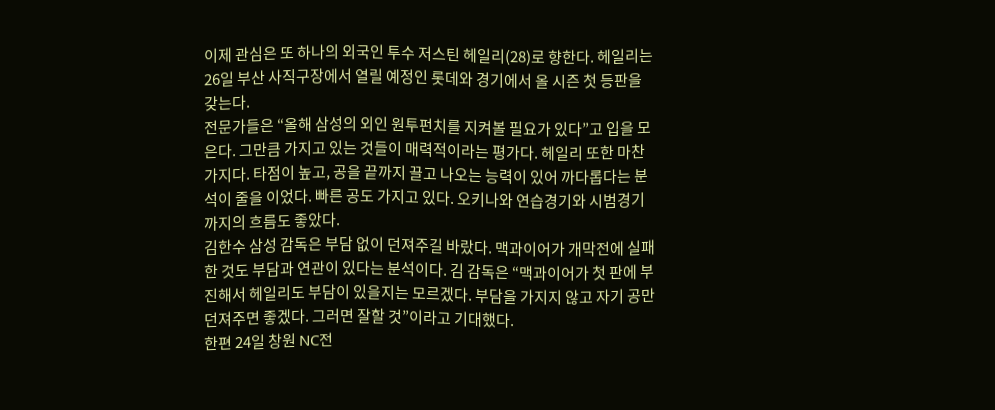이제 관심은 또 하나의 외국인 투수 저스틴 헤일리(28)로 향한다. 헤일리는 26일 부산 사직구장에서 열릴 예정인 롯데와 경기에서 올 시즌 첫 등판을 갖는다.
전문가들은 “올해 삼성의 외인 원투펀치를 지켜볼 필요가 있다”고 입을 모은다. 그만큼 가지고 있는 것들이 매력적이라는 평가다. 헤일리 또한 마찬가지다. 타점이 높고, 공을 끝까지 끌고 나오는 능력이 있어 까다롭다는 분석이 줄을 이었다. 빠른 공도 가지고 있다. 오키나와 연습경기와 시범경기까지의 흐름도 좋았다.
김한수 삼성 감독은 부담 없이 던져주길 바랐다. 맥과이어가 개막전에 실패한 것도 부담과 연관이 있다는 분석이다. 김 감독은 “맥과이어가 첫 판에 부진해서 헤일리도 부담이 있을지는 모르겠다. 부담을 가지지 않고 자기 공만 던져주면 좋겠다. 그러면 잘할 것”이라고 기대했다.
한편 24일 창원 NC전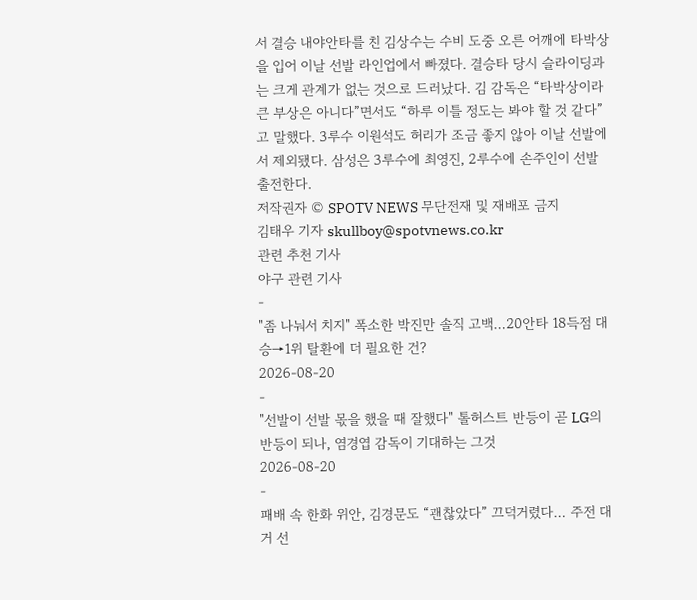서 결승 내야안타를 친 김상수는 수비 도중 오른 어깨에 타박상을 입어 이날 선발 라인업에서 빠졌다. 결승타 당시 슬라이딩과는 크게 관계가 없는 것으로 드러났다. 김 감독은 “타박상이라 큰 부상은 아니다”면서도 “하루 이틀 정도는 봐야 할 것 같다”고 말했다. 3루수 이원석도 허리가 조금 좋지 않아 이날 선발에서 제외됐다. 삼성은 3루수에 최영진, 2루수에 손주인이 선발 출전한다.
저작권자 © SPOTV NEWS 무단전재 및 재배포 금지
김태우 기자 skullboy@spotvnews.co.kr
관련 추천 기사
야구 관련 기사
-
"좀 나눠서 치지" 폭소한 박진만 솔직 고백…20안타 18득점 대승→1위 탈환에 더 필요한 건?
2026-08-20
-
"선발이 선발 몫을 했을 때 잘했다" 톨허스트 반등이 곧 LG의 반등이 되나, 염경엽 감독이 기대하는 그것
2026-08-20
-
패배 속 한화 위안, 김경문도 “괜찮았다” 끄덕거렸다… 주전 대거 선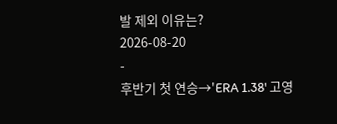발 제외 이유는?
2026-08-20
-
후반기 첫 연승→'ERA 1.38' 고영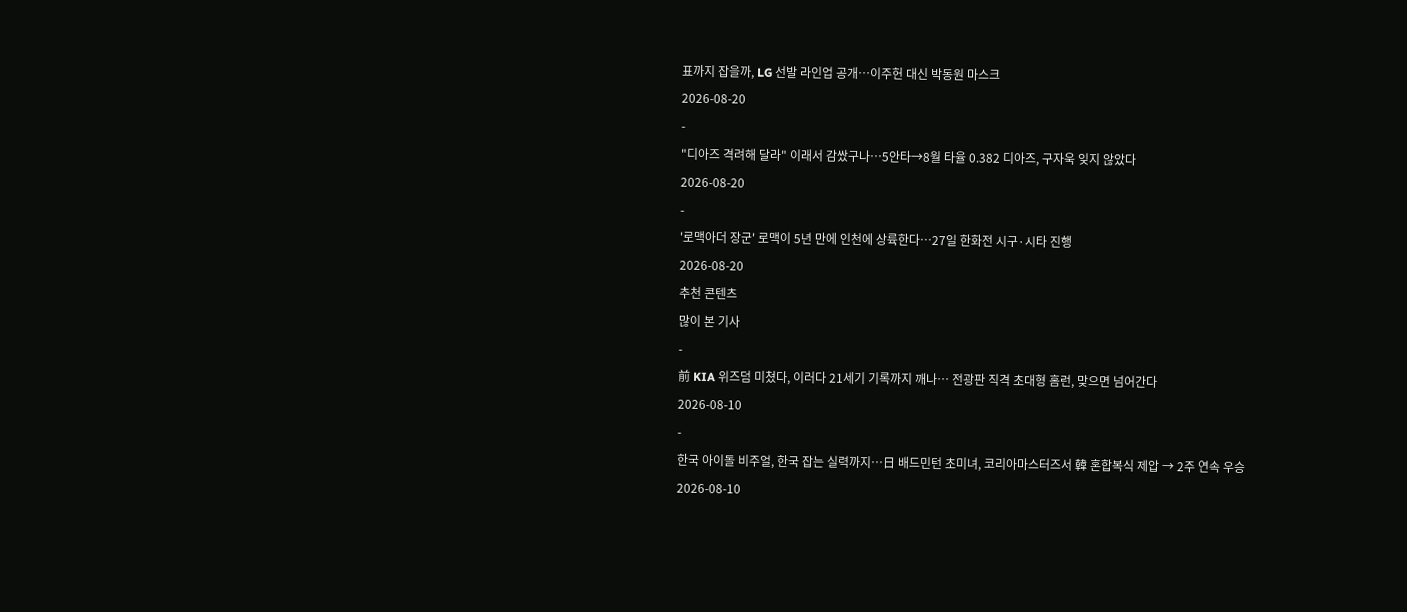표까지 잡을까, LG 선발 라인업 공개…이주헌 대신 박동원 마스크
2026-08-20
-
"디아즈 격려해 달라" 이래서 감쌌구나…5안타→8월 타율 0.382 디아즈, 구자욱 잊지 않았다
2026-08-20
-
'로맥아더 장군' 로맥이 5년 만에 인천에 상륙한다…27일 한화전 시구·시타 진행
2026-08-20
추천 콘텐츠
많이 본 기사
-
前 KIA 위즈덤 미쳤다, 이러다 21세기 기록까지 깨나… 전광판 직격 초대형 홈런, 맞으면 넘어간다
2026-08-10
-
한국 아이돌 비주얼, 한국 잡는 실력까지…日 배드민턴 초미녀, 코리아마스터즈서 韓 혼합복식 제압 → 2주 연속 우승
2026-08-10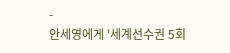-
안세영에게 '세계선수권 5회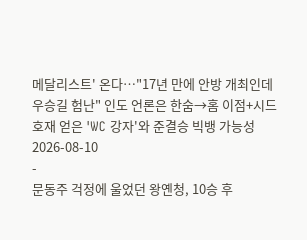메달리스트' 온다…"17년 만에 안방 개최인데 우승길 험난" 인도 언론은 한숨→홈 이점+시드 호재 얻은 'WC 강자'와 준결승 빅뱅 가능성
2026-08-10
-
문동주 걱정에 울었던 왕옌청, 10승 후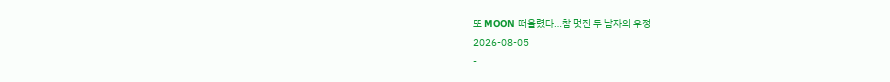또 MOON 떠올렸다…참 멋진 두 남자의 우정
2026-08-05
-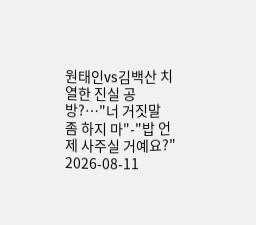원태인vs김백산 치열한 진실 공방?…"너 거짓말 좀 하지 마"-"밥 언제 사주실 거예요?"
2026-08-11